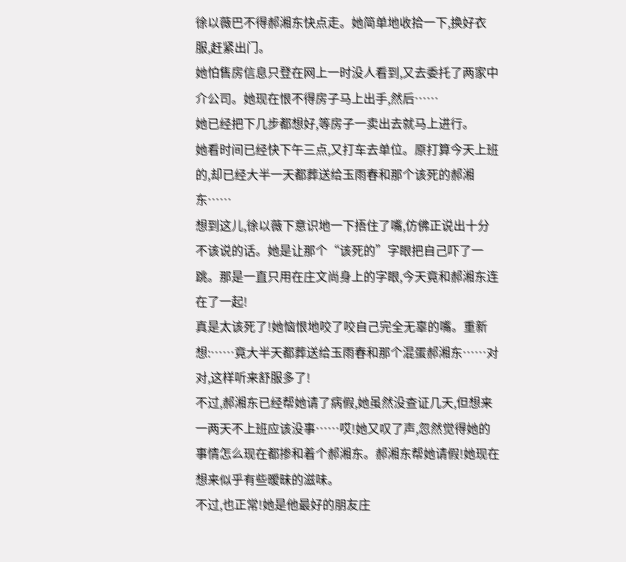徐以薇巴不得郝湘东快点走。她简单地收拾一下,换好衣服,赶紧出门。
她怕售房信息只登在网上一时没人看到,又去委托了两家中介公司。她现在恨不得房子马上出手,然后……
她已经把下几步都想好,等房子一卖出去就马上进行。
她看时间已经快下午三点,又打车去单位。原打算今天上班的,却已经大半一天都葬送给玉雨春和那个该死的郝湘东……
想到这儿,徐以薇下意识地一下捂住了嘴,仿佛正说出十分不该说的话。她是让那个“该死的”字眼把自己吓了一跳。那是一直只用在庄文尚身上的字眼,今天竟和郝湘东连在了一起!
真是太该死了!她恼恨地咬了咬自己完全无辜的嘴。重新想:……竟大半天都葬送给玉雨春和那个混蛋郝湘东……对对,这样听来舒服多了!
不过,郝湘东已经帮她请了病假,她虽然没查证几天,但想来一两天不上班应该没事……哎!她又叹了声,忽然觉得她的事情怎么现在都掺和着个郝湘东。郝湘东帮她请假!她现在想来似乎有些暧昧的滋味。
不过,也正常!她是他最好的朋友庄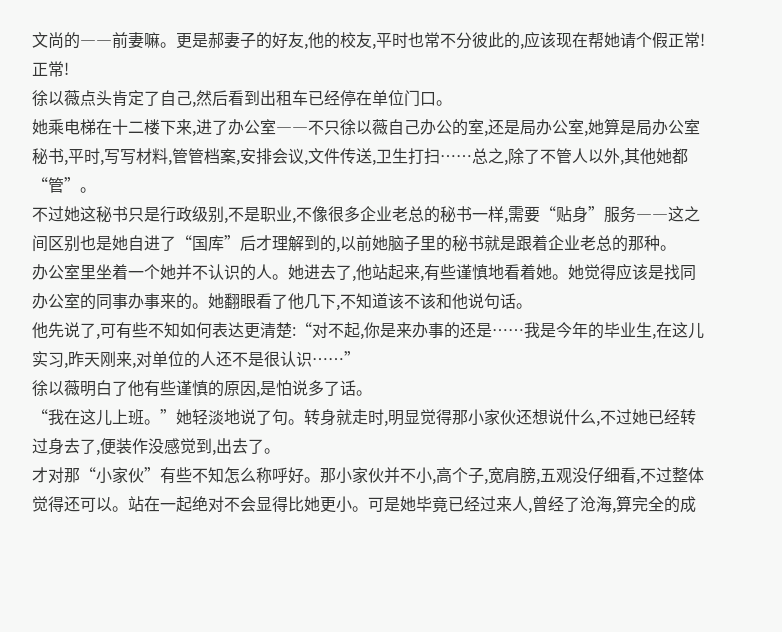文尚的――前妻嘛。更是郝妻子的好友,他的校友,平时也常不分彼此的,应该现在帮她请个假正常!正常!
徐以薇点头肯定了自己,然后看到出租车已经停在单位门口。
她乘电梯在十二楼下来,进了办公室――不只徐以薇自己办公的室,还是局办公室,她算是局办公室秘书,平时,写写材料,管管档案,安排会议,文件传送,卫生打扫……总之,除了不管人以外,其他她都“管”。
不过她这秘书只是行政级别,不是职业,不像很多企业老总的秘书一样,需要“贴身”服务――这之间区别也是她自进了“国库”后才理解到的,以前她脑子里的秘书就是跟着企业老总的那种。
办公室里坐着一个她并不认识的人。她进去了,他站起来,有些谨慎地看着她。她觉得应该是找同办公室的同事办事来的。她翻眼看了他几下,不知道该不该和他说句话。
他先说了,可有些不知如何表达更清楚:“对不起,你是来办事的还是……我是今年的毕业生,在这儿实习,昨天刚来,对单位的人还不是很认识……”
徐以薇明白了他有些谨慎的原因,是怕说多了话。
“我在这儿上班。”她轻淡地说了句。转身就走时,明显觉得那小家伙还想说什么,不过她已经转过身去了,便装作没感觉到,出去了。
才对那“小家伙”有些不知怎么称呼好。那小家伙并不小,高个子,宽肩膀,五观没仔细看,不过整体觉得还可以。站在一起绝对不会显得比她更小。可是她毕竟已经过来人,曾经了沧海,算完全的成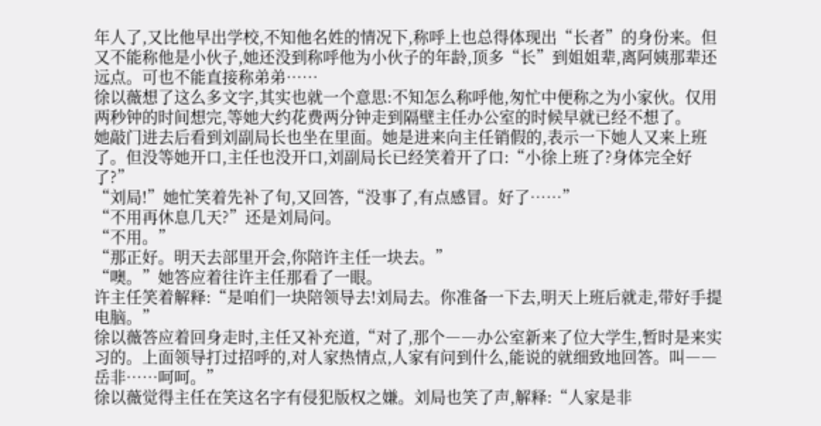年人了,又比他早出学校,不知他名姓的情况下,称呼上也总得体现出“长者”的身份来。但又不能称他是小伙子,她还没到称呼他为小伙子的年龄,顶多“长”到姐姐辈,离阿姨那辈还远点。可也不能直接称弟弟……
徐以薇想了这么多文字,其实也就一个意思:不知怎么称呼他,匆忙中便称之为小家伙。仅用两秒钟的时间想完,等她大约花费两分钟走到隔壁主任办公室的时候早就已经不想了。
她敲门进去后看到刘副局长也坐在里面。她是进来向主任销假的,表示一下她人又来上班了。但没等她开口,主任也没开口,刘副局长已经笑着开了口:“小徐上班了?身体完全好了?”
“刘局!”她忙笑着先补了句,又回答,“没事了,有点感冒。好了……”
“不用再休息几天?”还是刘局问。
“不用。”
“那正好。明天去部里开会,你陪许主任一块去。”
“噢。”她答应着往许主任那看了一眼。
许主任笑着解释:“是咱们一块陪领导去!刘局去。你准备一下去,明天上班后就走,带好手提电脑。”
徐以薇答应着回身走时,主任又补充道,“对了,那个――办公室新来了位大学生,暂时是来实习的。上面领导打过招呼的,对人家热情点,人家有问到什么,能说的就细致地回答。叫――岳非……呵呵。”
徐以薇觉得主任在笑这名字有侵犯版权之嫌。刘局也笑了声,解释:“人家是非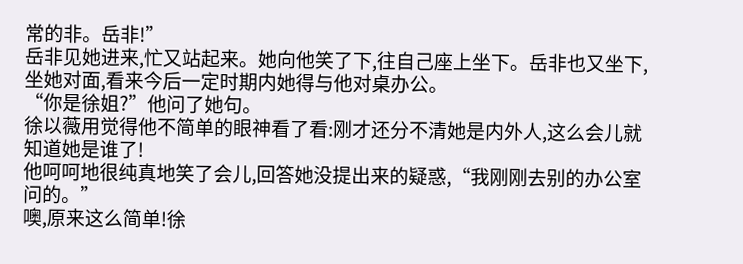常的非。岳非!”
岳非见她进来,忙又站起来。她向他笑了下,往自己座上坐下。岳非也又坐下,坐她对面,看来今后一定时期内她得与他对桌办公。
“你是徐姐?”他问了她句。
徐以薇用觉得他不简单的眼神看了看:刚才还分不清她是内外人,这么会儿就知道她是谁了!
他呵呵地很纯真地笑了会儿,回答她没提出来的疑惑,“我刚刚去别的办公室问的。”
噢,原来这么简单!徐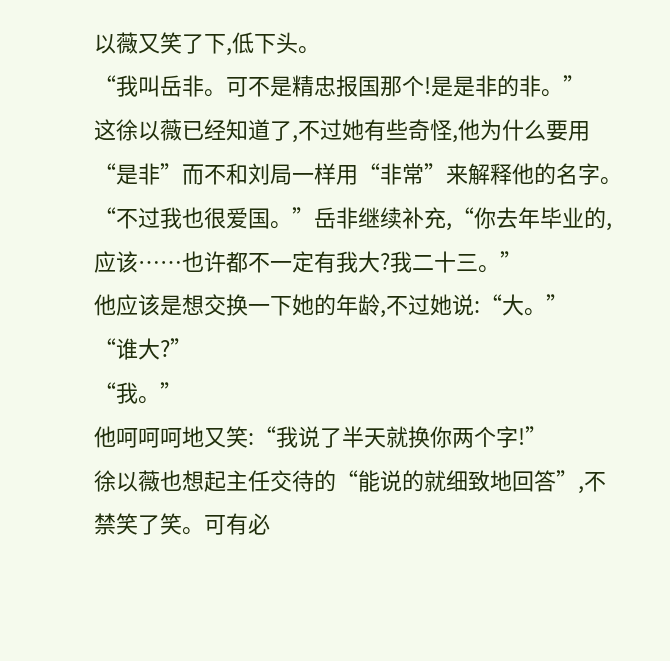以薇又笑了下,低下头。
“我叫岳非。可不是精忠报国那个!是是非的非。”
这徐以薇已经知道了,不过她有些奇怪,他为什么要用“是非”而不和刘局一样用“非常”来解释他的名字。
“不过我也很爱国。”岳非继续补充,“你去年毕业的,应该……也许都不一定有我大?我二十三。”
他应该是想交换一下她的年龄,不过她说:“大。”
“谁大?”
“我。”
他呵呵呵地又笑:“我说了半天就换你两个字!”
徐以薇也想起主任交待的“能说的就细致地回答”,不禁笑了笑。可有必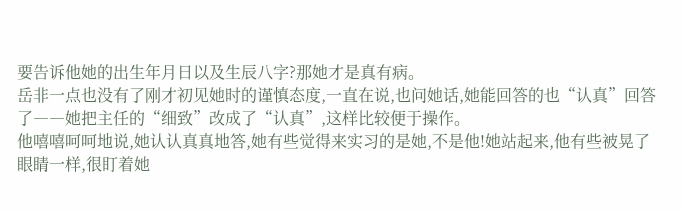要告诉他她的出生年月日以及生辰八字?那她才是真有病。
岳非一点也没有了刚才初见她时的谨慎态度,一直在说,也问她话,她能回答的也“认真”回答了――她把主任的“细致”改成了“认真”,这样比较便于操作。
他嘻嘻呵呵地说,她认认真真地答,她有些觉得来实习的是她,不是他!她站起来,他有些被晃了眼睛一样,很盯着她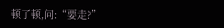顿了顿,问:“要走?”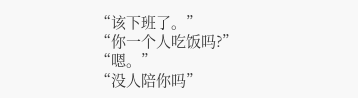“该下班了。”
“你一个人吃饭吗?”
“嗯。”
“没人陪你吗”